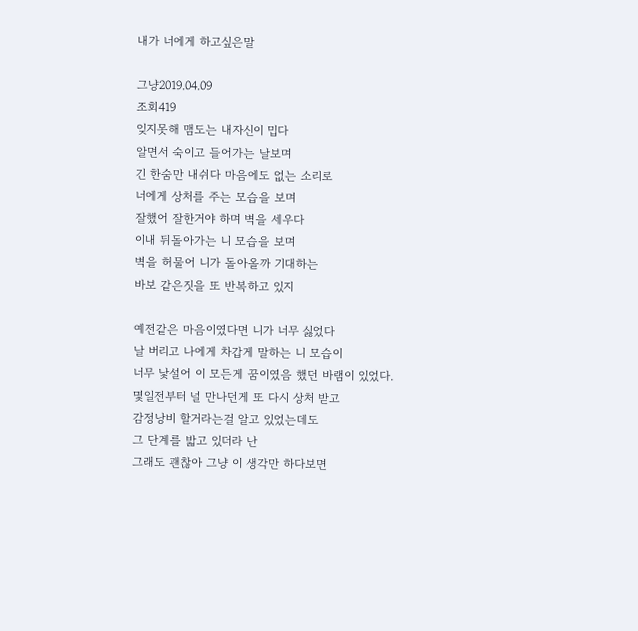내가 너에게 하고싶은말

그냥2019.04.09
조회419
잊지못해 맴도는 내자신이 밉다
알면서 숙이고 들어가는 날보며
긴 한숨만 내쉬다 마음에도 없는 소리로
너에게 상처를 주는 모습을 보며
잘했어 잘한거야 하며 벽을 세우다
이내 뒤돌아가는 니 모습을 보며
벽을 허물어 니가 돌아올까 기대하는
바보 같은짓을 또 반복하고 있지

예전같은 마음이였다면 니가 너무 싫었다
날 버리고 나에게 차갑게 말하는 니 모습이
너무 낯설어 이 모든게 꿈이였음 했던 바램이 있었다.
몇일전부터 널 만나던게 또 다시 상처 받고
감정낭비 할거라는걸 알고 있었는데도
그 단계를 밟고 있더라 난
그래도 괜찮아 그냥 이 생각만 하다보면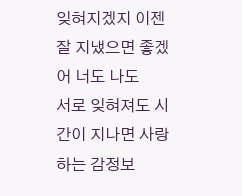잊혀지겠지 이젠 잘 지냈으면 좋겠어 너도 나도
서로 잊혀져도 시간이 지나면 사랑하는 감정보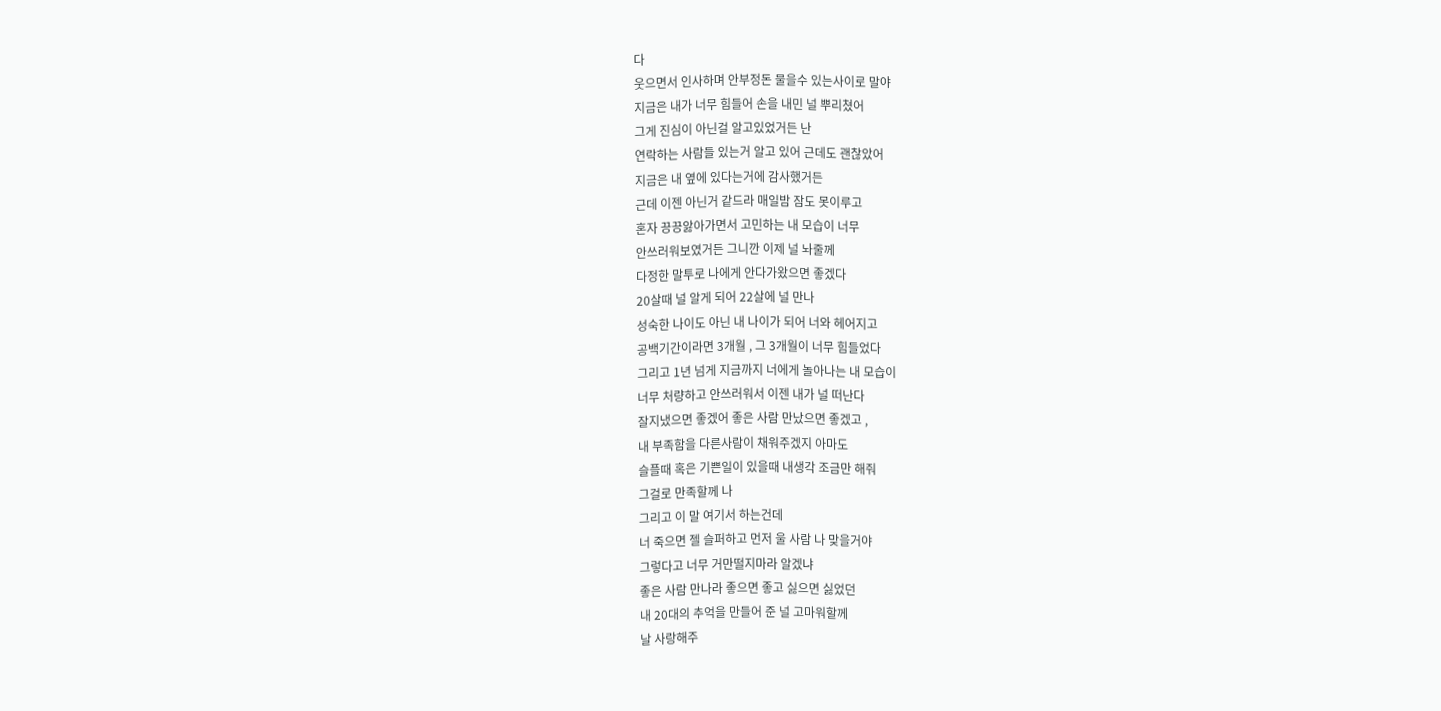다
웃으면서 인사하며 안부정돈 물을수 있는사이로 말야
지금은 내가 너무 힘들어 손을 내민 널 뿌리쳤어
그게 진심이 아닌걸 알고있었거든 난
연락하는 사람들 있는거 알고 있어 근데도 괜찮았어
지금은 내 옆에 있다는거에 감사했거든
근데 이젠 아닌거 같드라 매일밤 잠도 못이루고
혼자 끙끙앓아가면서 고민하는 내 모습이 너무
안쓰러워보였거든 그니깐 이제 널 놔줄께
다정한 말투로 나에게 안다가왔으면 좋겠다
20살때 널 알게 되어 22살에 널 만나
성숙한 나이도 아닌 내 나이가 되어 너와 헤어지고
공백기간이라면 3개월 , 그 3개월이 너무 힘들었다
그리고 1년 넘게 지금까지 너에게 놀아나는 내 모습이
너무 처량하고 안쓰러워서 이젠 내가 널 떠난다
잘지냈으면 좋겠어 좋은 사람 만났으면 좋겠고 ,
내 부족함을 다른사람이 채워주겠지 아마도
슬플때 혹은 기쁜일이 있을때 내생각 조금만 해줘
그걸로 만족할께 나
그리고 이 말 여기서 하는건데
너 죽으면 젤 슬퍼하고 먼저 울 사람 나 맞을거야
그렇다고 너무 거만떨지마라 알겠냐
좋은 사람 만나라 좋으면 좋고 싫으면 싫었던
내 20대의 추억을 만들어 준 널 고마워할께
날 사랑해주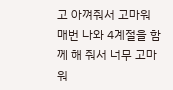고 아껴줘서 고마워
매번 나와 4계절을 함께 해 줘서 너무 고마워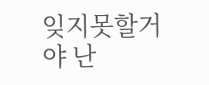잊지못할거야 난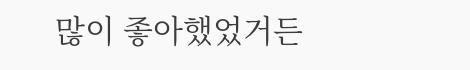많이 좋아했었거든